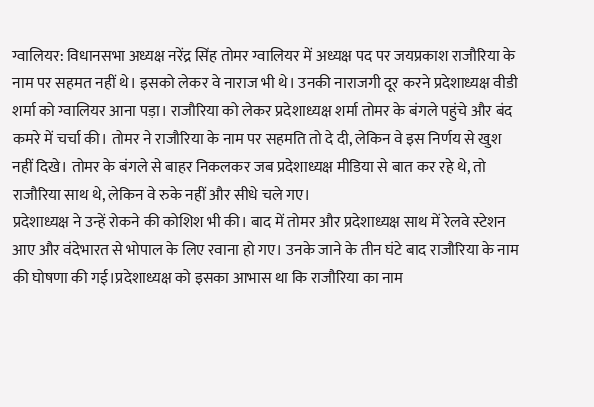ग्वालियर: विधानसभा अध्यक्ष नरेंद्र सिंह तोमर ग्वालियर में अध्यक्ष पद पर जयप्रकाश राजौरिया के नाम पर सहमत नहीं थे। इसको लेकर वे नाराज भी थे। उनकी नाराजगी दूर करने प्रदेशाध्यक्ष वीडी शर्मा को ग्वालियर आना पड़ा। राजौरिया को लेकर प्रदेशाध्यक्ष शर्मा तोमर के बंगले पहुंचे और बंद कमरे में चर्चा की। तोमर ने राजौरिया के नाम पर सहमति तो दे दी, लेकिन वे इस निर्णय से खुश नहीं दिखे। तोमर के बंगले से बाहर निकलकर जब प्रदेशाध्यक्ष मीडिया से बात कर रहे थे, तो राजौरिया साथ थे, लेकिन वे रुके नहीं और सीधे चले गए।
प्रदेशाध्यक्ष ने उन्हें रोकने की कोशिश भी की। बाद में तोमर और प्रदेशाध्यक्ष साथ में रेलवे स्टेशन आए और वंदेभारत से भोपाल के लिए रवाना हो गए। उनके जाने के तीन घंटे बाद राजौरिया के नाम की घोषणा की गई।प्रदेशाध्यक्ष को इसका आभास था कि राजौरिया का नाम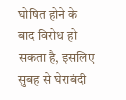घोषित होने के बाद विरोध हो सकता है, इसलिए सुबह से घेराबंदी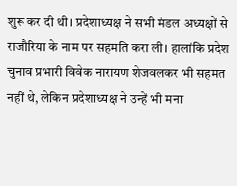शुरू कर दी थी। प्रदेशाध्यक्ष ने सभी मंडल अध्यक्षों से राजौरिया के नाम पर सहमति करा ली। हालांकि प्रदेश चुनाव प्रभारी विवेक नारायण शेजवलकर भी सहमत नहीं थे, लेकिन प्रदेशाध्यक्ष ने उन्हें भी मना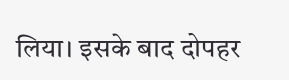लिया। इसके बाद दोपहर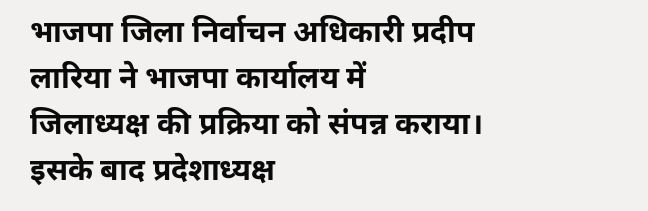भाजपा जिला निर्वाचन अधिकारी प्रदीप लारिया ने भाजपा कार्यालय में जिलाध्यक्ष की प्रक्रिया को संपन्न कराया। इसके बाद प्रदेशाध्यक्ष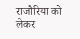राजौरिया को लेकर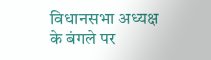विधानसभा अध्यक्ष के बंगले पर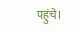पहुंचे।